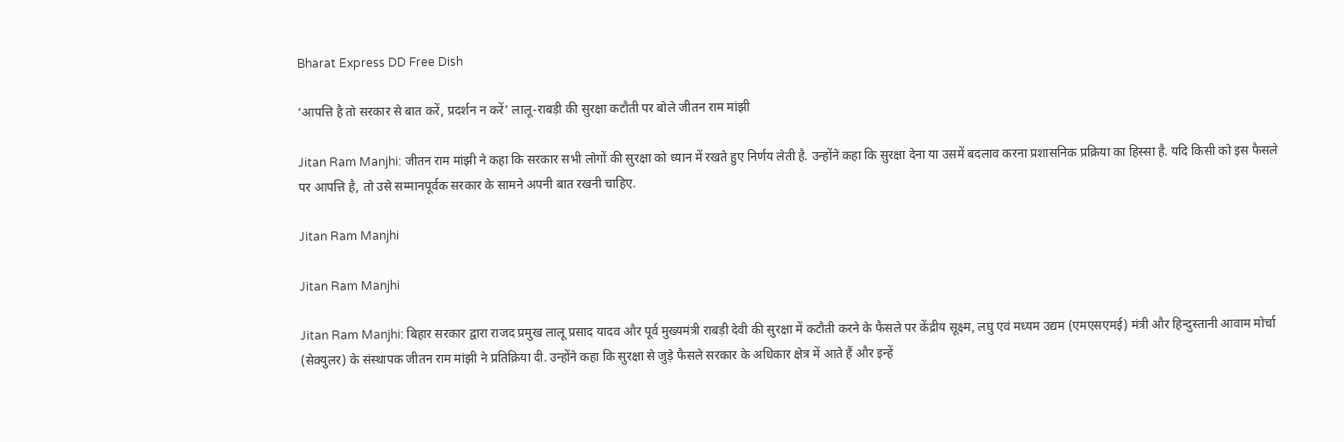Bharat Express DD Free Dish

‘आपत्ति है तो सरकार से बात करें, प्रदर्शन न करें’ लालू-राबड़ी की सुरक्षा कटौती पर बोले जीतन राम मांझी

Jitan Ram Manjhi: जीतन राम मांझी ने कहा कि सरकार सभी लोगों की सुरक्षा को ध्यान में रखते हुए निर्णय लेती है. उन्होंने कहा कि सुरक्षा देना या उसमें बदलाव करना प्रशासनिक प्रक्रिया का हिस्सा है. यदि किसी को इस फैसले पर आपत्ति है, तो उसे सम्मानपूर्वक सरकार के सामने अपनी बात रखनी चाहिए.

Jitan Ram Manjhi

Jitan Ram Manjhi

Jitan Ram Manjhi: बिहार सरकार द्वारा राजद प्रमुख लालू प्रसाद यादव और पूर्व मुख्यमंत्री राबड़ी देवी की सुरक्षा में कटौती करने के फैसले पर केंद्रीय सूक्ष्म, लघु एवं मध्यम उद्यम (एमएसएमई) मंत्री और हिन्दुस्तानी आवाम मोर्चा (सेक्युलर) के संस्थापक जीतन राम मांझी ने प्रतिक्रिया दी. उन्होंने कहा कि सुरक्षा से जुड़े फैसले सरकार के अधिकार क्षेत्र में आते हैं और इन्हें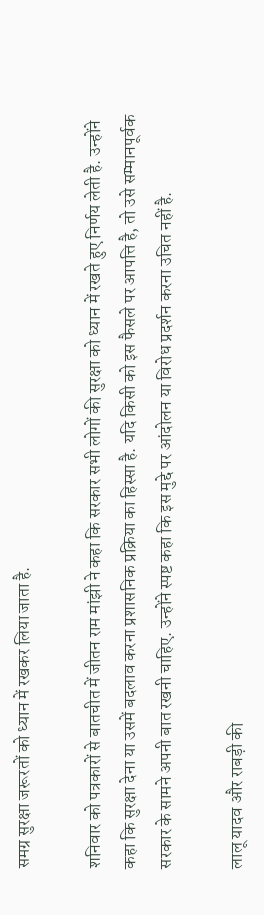समग्र सुरक्षा जरूरतों को ध्यान में रखकर लिया जाता है.

शनिवार को पत्रकारों से बातचीत में जीतन राम मांझी ने कहा कि सरकार सभी लोगों की सुरक्षा को ध्यान में रखते हुए निर्णय लेती है. उन्होंने कहा कि सुरक्षा देना या उसमें बदलाव करना प्रशासनिक प्रक्रिया का हिस्सा है. यदि किसी को इस फैसले पर आपत्ति है, तो उसे सम्मानपूर्वक सरकार के सामने अपनी बात रखनी चाहिए. उन्होंने स्पष्ट कहा कि इस मुद्दे पर आंदोलन या विरोध प्रदर्शन करना उचित नहीं है.

लालू यादव और राबड़ी की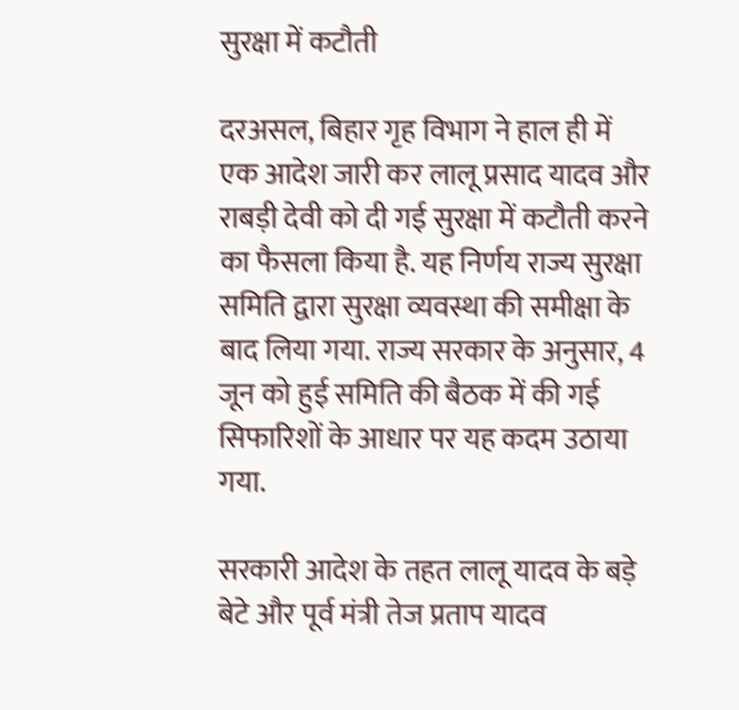सुरक्षा में कटौती

दरअसल, बिहार गृह विभाग ने हाल ही में एक आदेश जारी कर लालू प्रसाद यादव और राबड़ी देवी को दी गई सुरक्षा में कटौती करने का फैसला किया है. यह निर्णय राज्य सुरक्षा समिति द्वारा सुरक्षा व्यवस्था की समीक्षा के बाद लिया गया. राज्य सरकार के अनुसार, 4 जून को हुई समिति की बैठक में की गई सिफारिशों के आधार पर यह कदम उठाया गया.

सरकारी आदेश के तहत लालू यादव के बड़े बेटे और पूर्व मंत्री तेज प्रताप यादव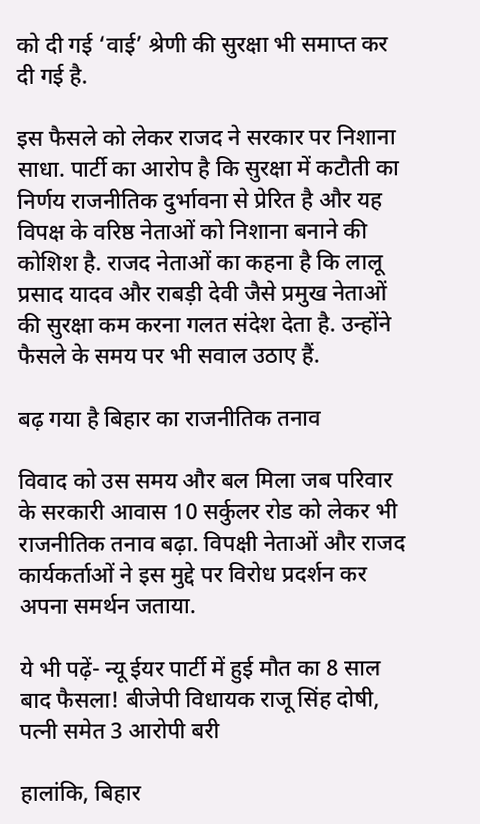को दी गई ‘वाई’ श्रेणी की सुरक्षा भी समाप्त कर दी गई है.

इस फैसले को लेकर राजद ने सरकार पर निशाना साधा. पार्टी का आरोप है कि सुरक्षा में कटौती का निर्णय राजनीतिक दुर्भावना से प्रेरित है और यह विपक्ष के वरिष्ठ नेताओं को निशाना बनाने की कोशिश है. राजद नेताओं का कहना है कि लालू प्रसाद यादव और राबड़ी देवी जैसे प्रमुख नेताओं की सुरक्षा कम करना गलत संदेश देता है. उन्होंने फैसले के समय पर भी सवाल उठाए हैं.

बढ़ गया है बिहार का राजनीतिक तनाव

विवाद को उस समय और बल मिला जब परिवार के सरकारी आवास 10 सर्कुलर रोड को लेकर भी राजनीतिक तनाव बढ़ा. विपक्षी नेताओं और राजद कार्यकर्ताओं ने इस मुद्दे पर विरोध प्रदर्शन कर अपना समर्थन जताया.

ये भी पढ़ें- न्यू ईयर पार्टी में हुई मौत का 8 साल बाद फैसला! बीजेपी विधायक राजू सिंह दोषी, पत्नी समेत 3 आरोपी बरी

हालांकि, बिहार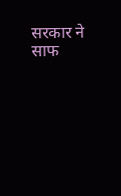सरकार ने साफ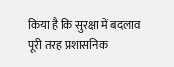किया है कि सुरक्षा में बदलाव पूरी तरह प्रशासनिक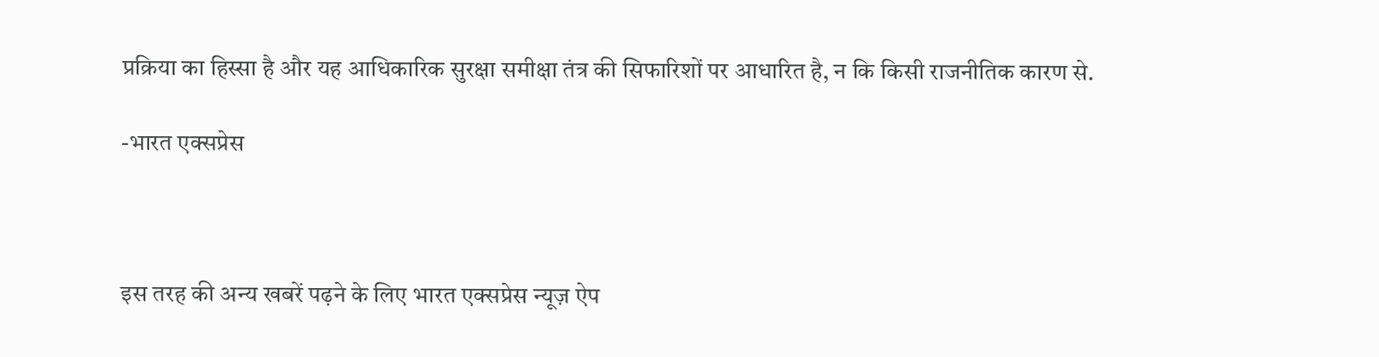प्रक्रिया का हिस्सा है और यह आधिकारिक सुरक्षा समीक्षा तंत्र की सिफारिशों पर आधारित है, न कि किसी राजनीतिक कारण से.

-भारत एक्सप्रेस



इस तरह की अन्य खबरें पढ़ने के लिए भारत एक्सप्रेस न्यूज़ ऐप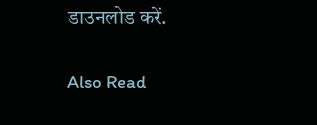डाउनलोड करें.

Also Read